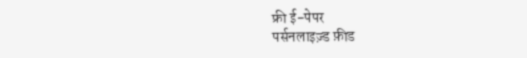फ्री ई-पेपर
पर्सनलाइज़्ड फ़ीड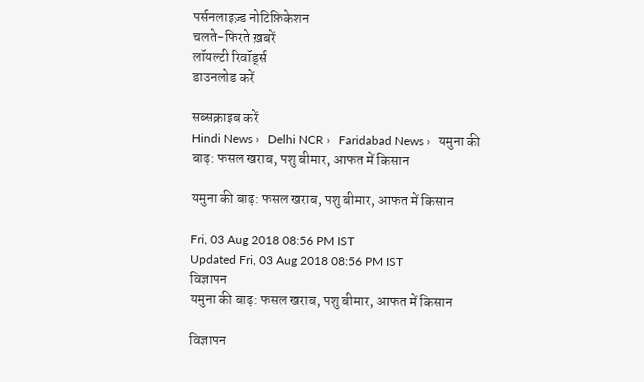पर्सनलाइज़्ड नोटिफ़िकेशन
चलते-फिरते ख़बरें
लॉयल्टी रिवॉर्ड्स
डाउनलोड करें

सब्सक्राइब करें
Hindi News ›   Delhi NCR ›   Faridabad News ›   यमुना की बाढ़: फसल खराब, पशु बीमार, आफत में किसान

यमुना की बाढ़: फसल खराब, पशु बीमार, आफत में किसान

Fri, 03 Aug 2018 08:56 PM IST
Updated Fri, 03 Aug 2018 08:56 PM IST
विज्ञापन
यमुना की बाढ़: फसल खराब, पशु बीमार, आफत में किसान

विज्ञापन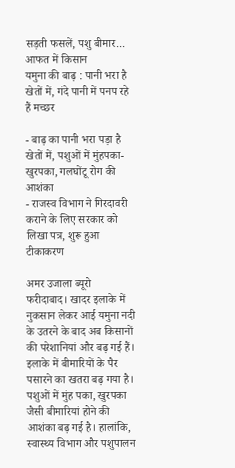सड़ती फसलें, पशु बीमार... आफत में किसान
यमुना की बाढ़ : पानी भरा है खेतों में, गंदे पानी में पनप रहे हैं मच्छर

- बाढ़ का पानी भरा पड़ा है खेतों में, पशुओं में मुंहपका-खुरपका, गलघोंटू रोग की आशंका
- राजस्व विभाग ने गिरदावरी कराने के लिए सरकार को लिखा पत्र, शुरू हुआ टीकाकरण

अमर उजाला ब्यूरो
फरीदाबाद। खादर इलाके में नुकसान लेकर आई यमुना नदी के उतरने के बाद अब किसानों की परेशानियां और बढ़ गई हैं। इलाके में बीमारियों के पैर पसारने का खतरा बढ़ गया है। पशुओं में मुंह पका, खुरपका जैसी बीमारियां होने की आशंका बढ़ गई है। हालांकि, स्वास्थ्य विभाग और पशुपालन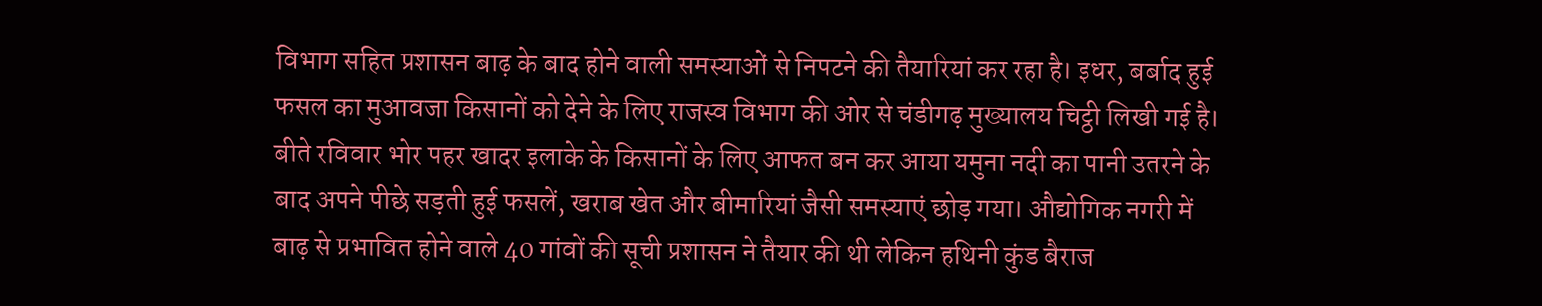विभाग सहित प्रशासन बाढ़ के बाद होने वाली समस्याओं से निपटने की तैयारियां कर रहा है। इधर, बर्बाद हुई फसल का मुआवजा किसानों को देने के लिए राजस्व विभाग की ओर से चंडीगढ़ मुख्यालय चिट्ठी लिखी गई है।
बीते रविवार भोर पहर खादर इलाके के किसानों के लिए आफत बन कर आया यमुना नदी का पानी उतरने के बाद अपने पीछे सड़ती हुई फसलें, खराब खेत और बीमारियां जैसी समस्याएं छोड़ गया। औद्योगिक नगरी में बाढ़ से प्रभावित होने वाले 40 गांवों की सूची प्रशासन ने तैयार की थी लेकिन हथिनी कुंड बैराज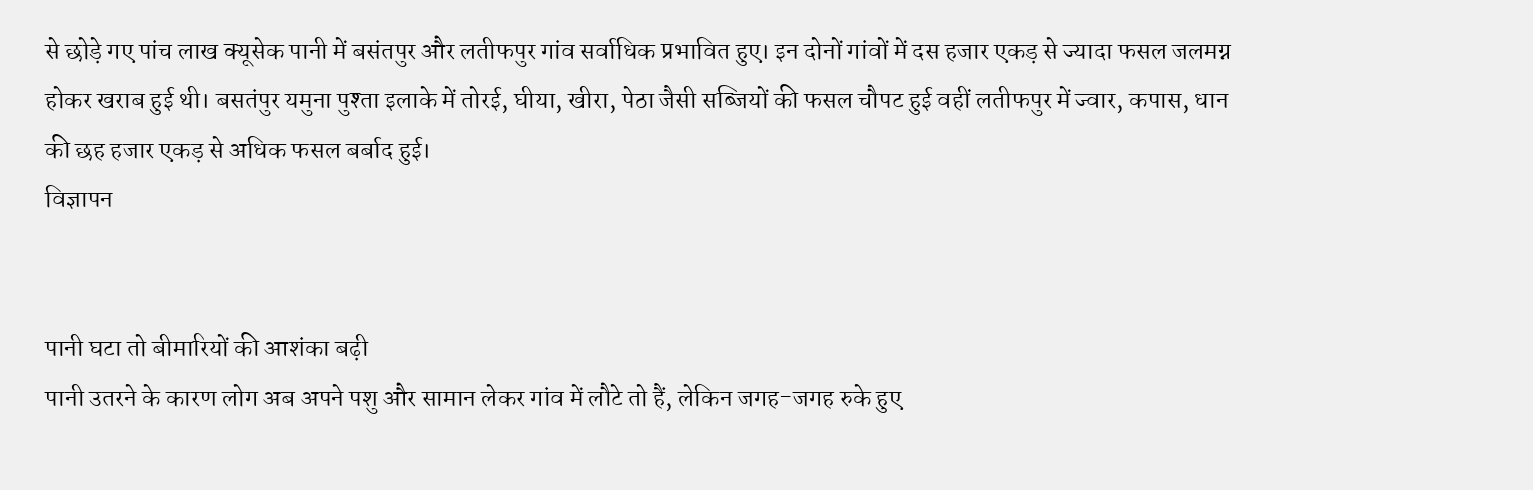से छोड़े गए पांच लाख क्यूसेक पानी में बसंतपुर और लतीफपुर गांव सर्वाधिक प्रभावित हुए। इन दोनों गांवों में दस हजार एकड़ से ज्यादा फसल जलमग्न होकर खराब हुई थी। बसतंपुर यमुना पुश्ता इलाके में तोरई, घीया, खीरा, पेठा जैसी सब्जियों की फसल चौपट हुई वहीं लतीफपुर में ज्वार, कपास, धान की छह हजार एकड़ से अधिक फसल बर्बाद हुई।
विज्ञापन


पानी घटा तो बीमारियों की आशंका बढ़ी
पानी उतरने के कारण लोग अब अपने पशु और सामान लेकर गांव में लौटे तो हैं, लेकिन जगह-जगह रुके हुए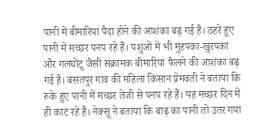पानी में बीमारियां पैदा होने की आशंका बढ़ गई है। ठहरे हुए पानी में मच्छर पनप रहे हैं। पशुओं में भी मुंहपका-खुरपका और गलघोंटू जैसी संक्रामक बीमारियां फैलने की आशंका बढ़ गई है। बसंतपुर गांव की महिला किसान प्रेमवती ने बताया कि रुके हुए पानी में मच्छर तेजी से पनप रहे हैं। यह मच्छर दिन में ही काट रहे हैं। नेक्सू ने बताया कि बाढ़ का पानी तो उतर गया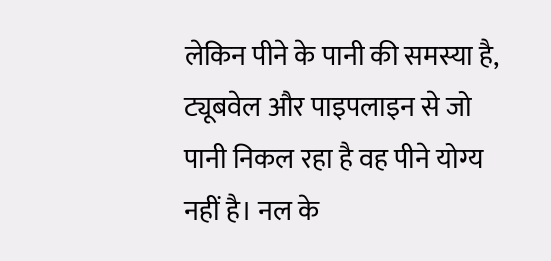लेकिन पीने के पानी की समस्या है, ट्यूबवेल और पाइपलाइन से जो पानी निकल रहा है वह पीने योग्य नहीं है। नल के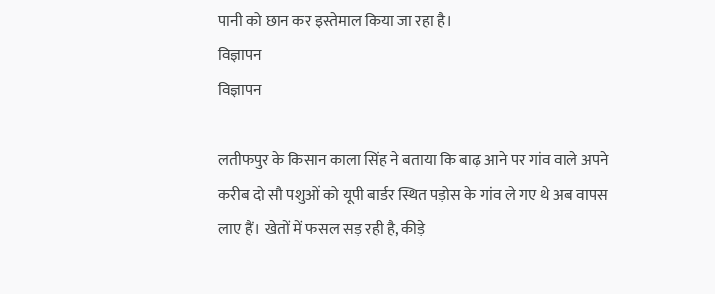पानी को छान कर इस्तेमाल किया जा रहा है।
विज्ञापन
विज्ञापन

लतीफपुर के किसान काला सिंह ने बताया कि बाढ़ आने पर गांव वाले अपने करीब दो सौ पशुओं को यूपी बार्डर स्थित पड़ोस के गांव ले गए थे अब वापस लाए हैं। खेतों में फसल सड़ रही है, कीड़े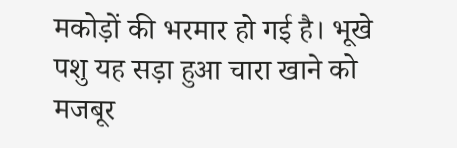मकोड़ों की भरमार हो गई है। भूखे पशु यह सड़ा हुआ चारा खाने को मजबूर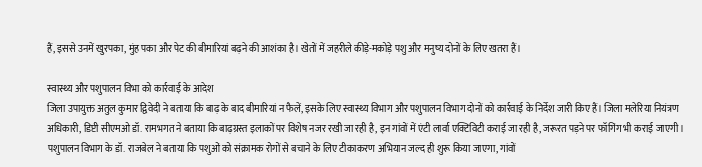हैं, इससे उनमें खुरपका, मुंह पका और पेट की बीमारियां बढ़ने की आशंका है। खेतों में जहरीले कीड़े-मकोड़े पशु और मनुष्य दोनों के लिए खतरा हैं।

स्वास्थ्य और पशुपालन विभा को कार्रवाई के आदेश
जिला उपायुक्त अतुल कुमार द्विवेदी ने बताया कि बाढ़ के बाद बीमारियां न फैलें, इसके लिए स्वास्थ्य विभाग और पशुपालन विभाग दोनों को कार्रवाई के निर्देश जारी किए हैं। जिला मलेरिया नियंत्रण अधिकारी, डिप्टी सीएमओ डॉ. रामभगत ने बताया कि बाढ़ग्रस्त इलाकों पर विशेष नजर रखी जा रही है, इन गांवों में एंटी लार्वा एक्टिविटी कराई जा रही है, जरूरत पड़ने पर फॉगिंग भी कराई जाएगी। पशुपालन विभाग के डॉ. राजबेल ने बताया कि पशुओं को संक्रामक रोगों से बचाने के लिए टीकाकरण अभियान जल्द ही शुरू किया जाएगा, गांवों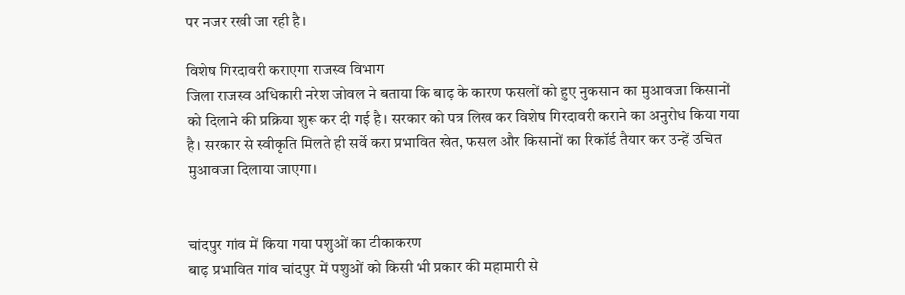पर नजर रखी जा रही है।

विशेष गिरदावरी कराएगा राजस्व विभाग
जिला राजस्व अधिकारी नरेश जोवल ने बताया कि बाढ़ के कारण फसलों को हुए नुकसान का मुआवजा किसानों को दिलाने की प्रक्रिया शुरू कर दी गई है। सरकार को पत्र लिख कर विशेष गिरदावरी कराने का अनुरोध किया गया है। सरकार से स्वीकृति मिलते ही सर्वे करा प्रभावित खेत, फसल और किसानों का रिकॉर्ड तैयार कर उन्हें उचित मुआवजा दिलाया जाएगा।


चांदपुर गांव में किया गया पशुओं का टीकाकरण
बाढ़ प्रभावित गांव चांदपुर में पशुओं को किसी भी प्रकार की महामारी से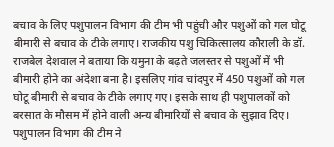बचाव के लिए पशुपालन विभाग की टीम भी पहुंची और पशुओं को गल घोटू बीमारी से बचाव के टीके लगाए। राजकीय पशु चिकित्सालय कौराली के डॉ. राजबेल देशवाल ने बताया कि यमुना के बढ़ते जलस्तर से पशुओं में भी बीमारी होने का अंदेशा बना है। इसलिए गांव चांदपुर में 450 पशुओं को गल घोटू बीमारी से बचाव के टीके लगाए गए। इसके साथ ही पशुपालकों को बरसात के मौसम में होने वाली अन्य बीमारियों से बचाव के सुझाव दिए। पशुपालन विभाग की टीम ने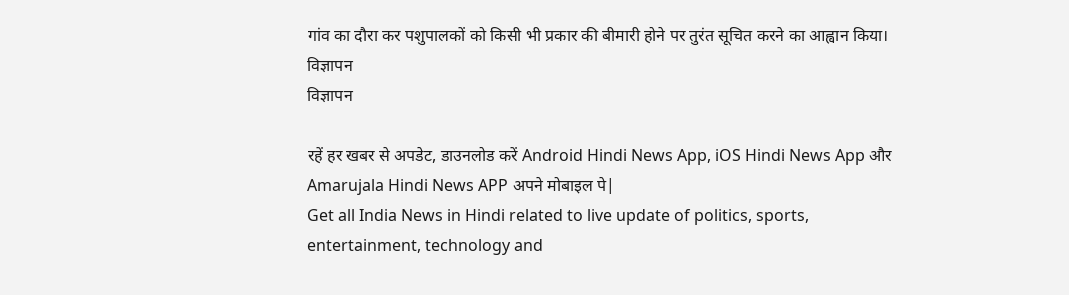गांव का दौरा कर पशुपालकों को किसी भी प्रकार की बीमारी होने पर तुरंत सूचित करने का आह्वान किया।
विज्ञापन
विज्ञापन

रहें हर खबर से अपडेट, डाउनलोड करें Android Hindi News App, iOS Hindi News App और Amarujala Hindi News APP अपने मोबाइल पे|
Get all India News in Hindi related to live update of politics, sports, entertainment, technology and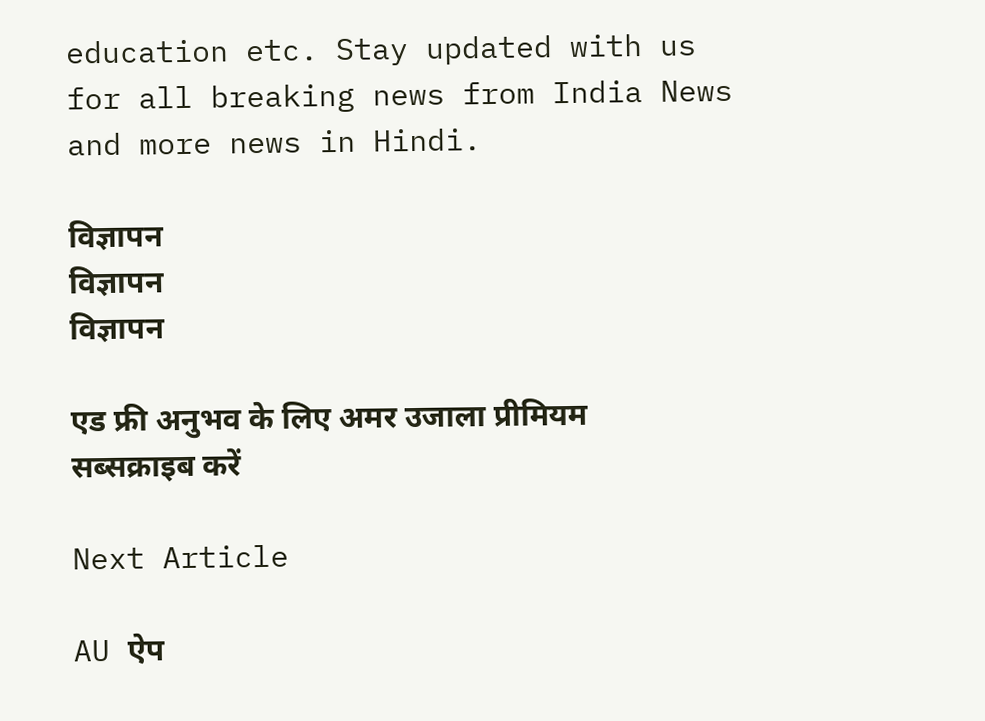education etc. Stay updated with us for all breaking news from India News and more news in Hindi.

विज्ञापन
विज्ञापन
विज्ञापन

एड फ्री अनुभव के लिए अमर उजाला प्रीमियम सब्सक्राइब करें

Next Article

AU ऐप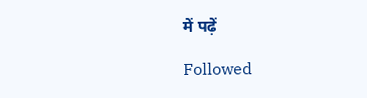में पढ़ें

Followed